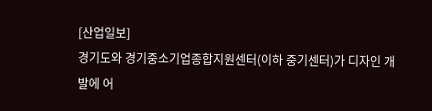[산업일보]
경기도와 경기중소기업종합지원센터(이하 중기센터)가 디자인 개발에 어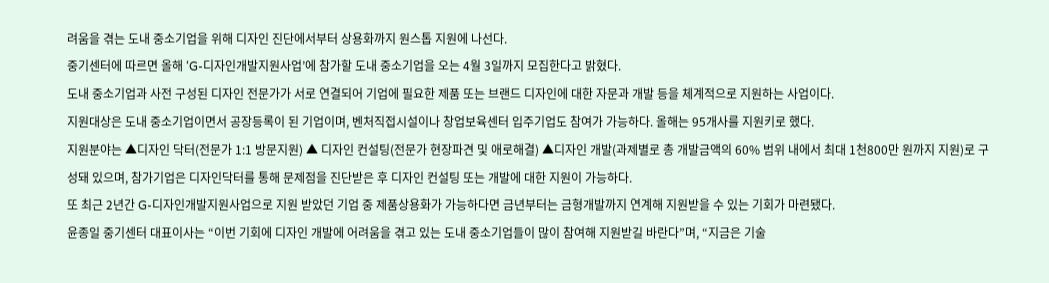려움을 겪는 도내 중소기업을 위해 디자인 진단에서부터 상용화까지 원스톱 지원에 나선다.
중기센터에 따르면 올해 ‘G-디자인개발지원사업’에 참가할 도내 중소기업을 오는 4월 3일까지 모집한다고 밝혔다.
도내 중소기업과 사전 구성된 디자인 전문가가 서로 연결되어 기업에 필요한 제품 또는 브랜드 디자인에 대한 자문과 개발 등을 체계적으로 지원하는 사업이다.
지원대상은 도내 중소기업이면서 공장등록이 된 기업이며, 벤처직접시설이나 창업보육센터 입주기업도 참여가 가능하다. 올해는 95개사를 지원키로 했다.
지원분야는 ▲디자인 닥터(전문가 1:1 방문지원) ▲ 디자인 컨설팅(전문가 현장파견 및 애로해결) ▲디자인 개발(과제별로 총 개발금액의 60% 범위 내에서 최대 1천800만 원까지 지원)로 구성돼 있으며, 참가기업은 디자인닥터를 통해 문제점을 진단받은 후 디자인 컨설팅 또는 개발에 대한 지원이 가능하다.
또 최근 2년간 G-디자인개발지원사업으로 지원 받았던 기업 중 제품상용화가 가능하다면 금년부터는 금형개발까지 연계해 지원받을 수 있는 기회가 마련됐다.
윤종일 중기센터 대표이사는 “이번 기회에 디자인 개발에 어려움을 겪고 있는 도내 중소기업들이 많이 참여해 지원받길 바란다”며, “지금은 기술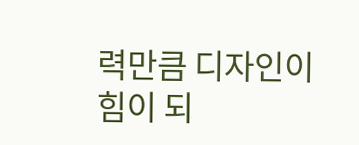력만큼 디자인이 힘이 되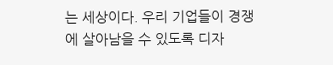는 세상이다. 우리 기업들이 경쟁에 살아남을 수 있도록 디자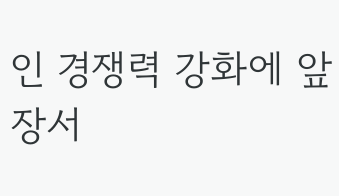인 경쟁력 강화에 앞장서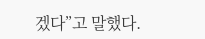겠다”고 말했다.